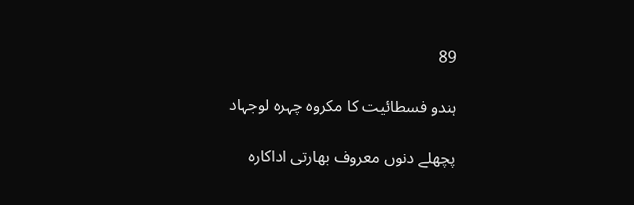89

ہندو فسطائیت کا مکروہ چہرہ لوجہاد

پچھلے دنوں معروف بھارتی اداکارہ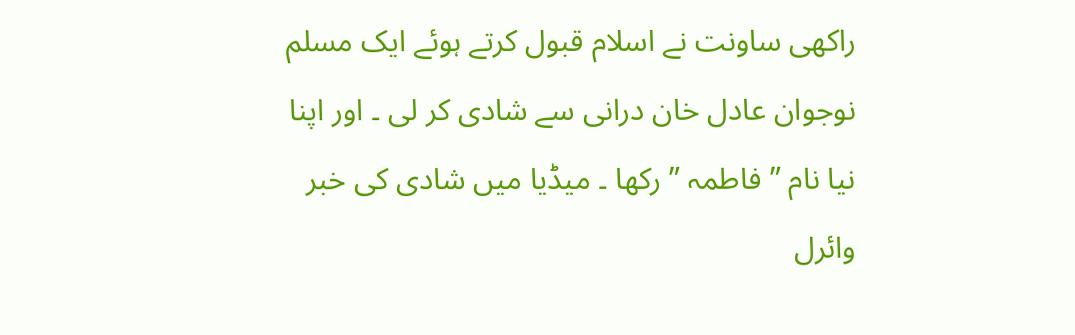راکھی ساونت نے اسلام قبول کرتے ہوئے ایک مسلم نوجوان عادل خان درانی سے شادی کر لی ۔ اور اپنا نیا نام ” فاطمہ ” رکھا ۔ میڈیا میں شادی کی خبر وائرل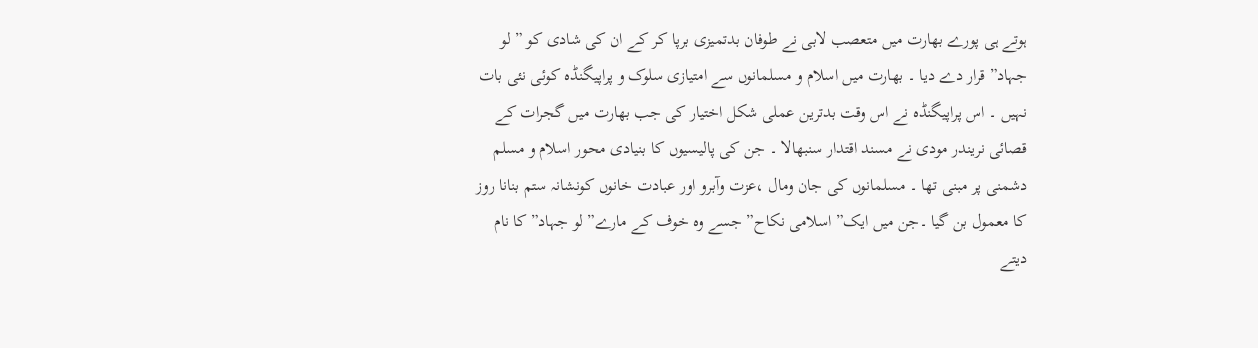ہوتے ہی پورے بھارت میں متعصب لابی نے طوفان بدتمیزی برپا کر کے ان کی شادی کو ” لو جہاد” قرار دے دیا ۔ بھارت میں اسلام و مسلمانوں سے امتیازی سلوک و پراپیگنڈہ کوئی نئی بات نہیں ۔ اس پراپیگنڈہ نے اس وقت بدترین عملی شکل اختیار کی جب بھارت میں گجرات کے قصائی نریندر مودی نے مسند اقتدار سنبھالا ۔ جن کی پالیسیوں کا بنیادی محور اسلام و مسلم دشمنی پر مبنی تھا ۔ مسلمانوں کی جان ومال ،عزت وآبرو اور عبادت خانوں کونشانہ ستم بنانا روز کا معمول بن گیا ۔جن میں ایک” اسلامی نکاح” جسے وہ خوف کے مارے” لو جہاد” کا نام دیتے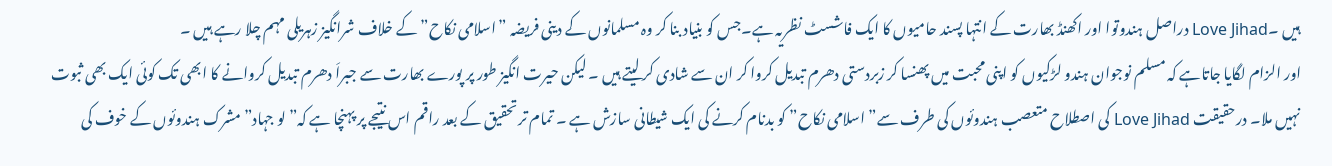ہیں ۔Love Jihad دراصل ہندوتوا اور اکھنڈ بھارت کے انتہا پسند حامیوں کا ایک فاشسٹ نظریہ ہے۔جس کو بنیاد بنا کر وہ مسلمانوں کے دینی فریضہ ”اسلامی نکاح” کے خلاف شرانگیز زہریلی مہم چلا رہے ہیں ۔
اور الزام لگایا جاتاہے کہ مسلم نوجوان ہندو لڑکیوں کو اپنی محبت میں پھنسا کر زبردستی دھرم تبدیل کروا کر ان سے شادی کر لیتے ہیں ۔ لیکن حیرت انگیز طور پر پورے بھارت سے جبراَ دھرم تبدیل کروانے کا ابھی تک کوئی ایک بھی ثبوت نہیں ملا۔ درحقیقت Love Jihad کی اصطلاح متعصب ہندوئوں کی طرف سے” اسلامی نکاح” کو بدنام کرنے کی ایک شیطانی سازش ہے ۔ تمام تر تحقیق کے بعد راقم اس نتیجے پر پہنچا ہے کہ” لو جہاد” مشرک ہندوئوں کے خوف کی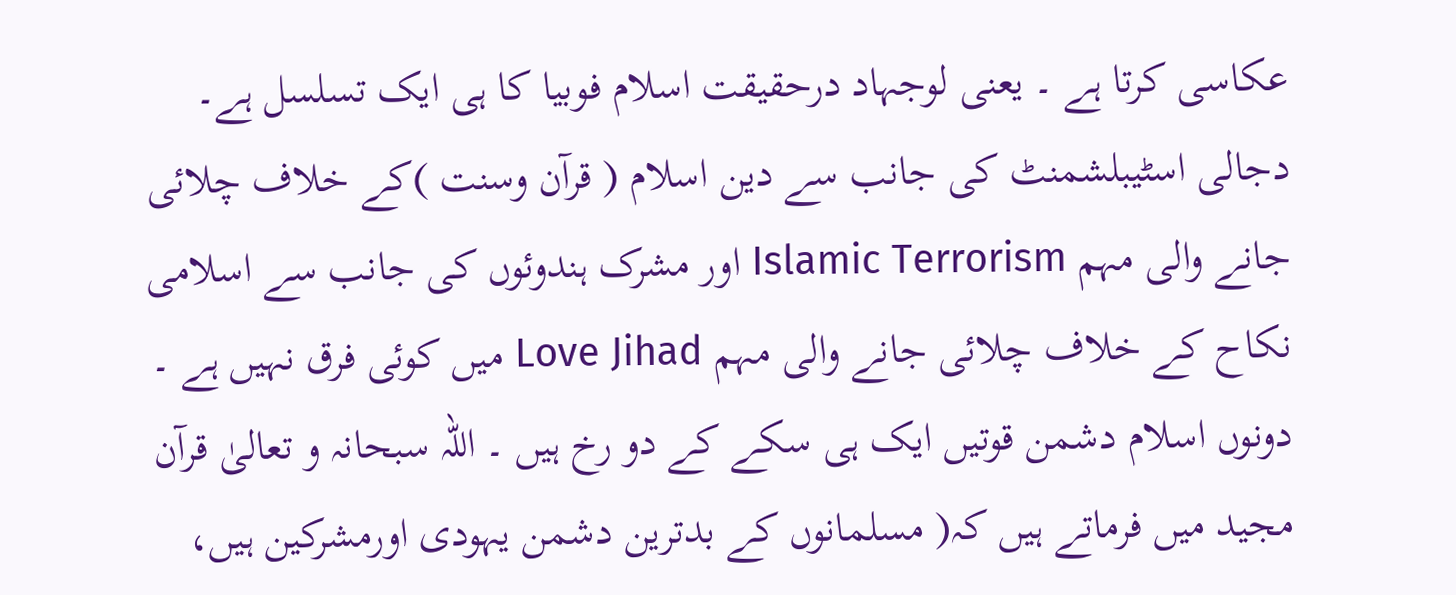عکاسی کرتا ہے ۔ یعنی لوجہاد درحقیقت اسلام فوبیا کا ہی ایک تسلسل ہے۔ دجالی اسٹیبلشمنٹ کی جانب سے دین اسلام ( قرآن وسنت )کے خلاف چلائی جانے والی مہم Islamic Terrorism اور مشرک ہندوئوں کی جانب سے اسلامی نکاح کے خلاف چلائی جانے والی مہم Love Jihad میں کوئی فرق نہیں ہے ۔ دونوں اسلام دشمن قوتیں ایک ہی سکے کے دو رخ ہیں ۔ اللہ سبحانہ و تعالیٰ قرآن مجید میں فرماتے ہیں کہ( مسلمانوں کے بدترین دشمن یہودی اورمشرکین ہیں،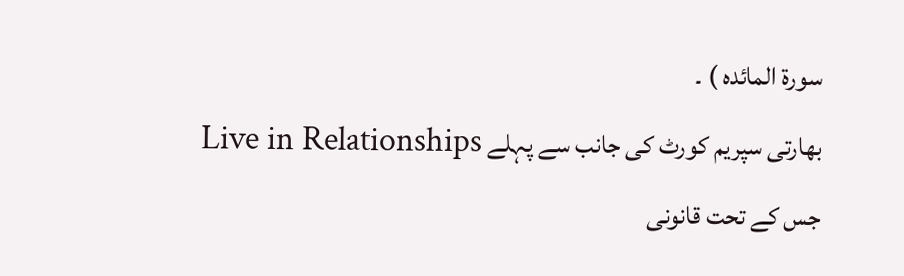سورة المائدہ ) ۔
بھارتی سپریم کورٹ کی جانب سے پہلے Live in Relationships جس کے تحت قانونی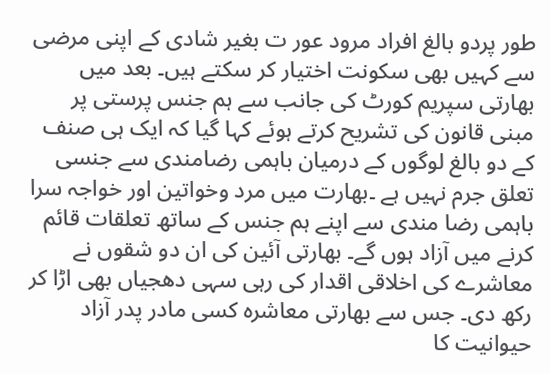طور پردو بالغ افراد مرود عور ت بغیر شادی کے اپنی مرضی سے کہیں بھی سکونت اختیار کر سکتے ہیں۔ بعد میں بھارتی سپریم کورٹ کی جانب سے ہم جنس پرستی پر مبنی قانون کی تشریح کرتے ہوئے کہا گیا کہ ایک ہی صنف کے دو بالغ لوگوں کے درمیان باہمی رضامندی سے جنسی تعلق جرم نہیں ہے ۔بھارت میں مرد وخواتین اور خواجہ سرا باہمی رضا مندی سے اپنے ہم جنس کے ساتھ تعلقات قائم کرنے میں آزاد ہوں گے۔ بھارتی آئین کی ان دو شقوں نے معاشرے کی اخلاقی اقدار کی رہی سہی دھجیاں بھی اڑا کر رکھ دی۔ جس سے بھارتی معاشرہ کسی مادر پدر آزاد حیوانیت کا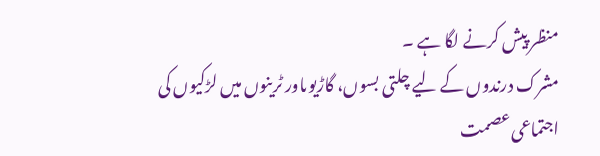منظر پیش کرنے لگا ہے ۔
مشرک درندوں کے لیے چلتی بسوں، گاڑیوںاور ٹرینوں میں لڑکیوں کی اجتماعی عصمت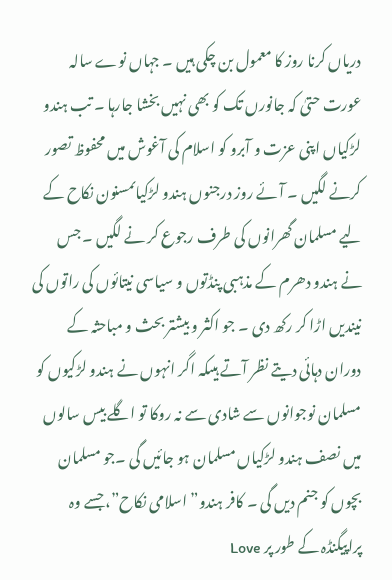دریاں کرنا روز کا معمول بن چکی ہیں ۔ جہاں نوے سالہ عورت حتیٰ کہ جانورں تک کو بھی نہیں بخشا جارہا ۔ تب ہندو لڑکیاں اپنی عزت و آبرو کو اسلام کی آغوش میں محفوظ تصور کرنے لگیں ۔ آئے روز درجنوں ہندو لڑکیاںمسنون نکاح کے لیے مسلمان گھرانوں کی طرف رجوع کر نے لگیں ۔ جس نے ہندو دھرم کے مذہبی پنڈتوں و سیاسی نیتائوں کی راتوں کی نیندیں اڑا کر رکھ دی ۔ جو اکثر و بیشتر بحث و مباحثہ کے دوران دہائی دیتے نظر آتے ہیںکہ اگر انہوں نے ہندو لڑکیوں کو مسلمان نوجوانوں سے شادی سے نہ روکا تو اگلے بیس سالوں میں نصف ہندو لڑکیاں مسلمان ہو جائیں گی ۔جو مسلمان بچوں کو جنم دیں گی ۔ کافر ہندو” اسلامی نکاح”، جسے وہ پراپیگنڈہ کے طور پر Love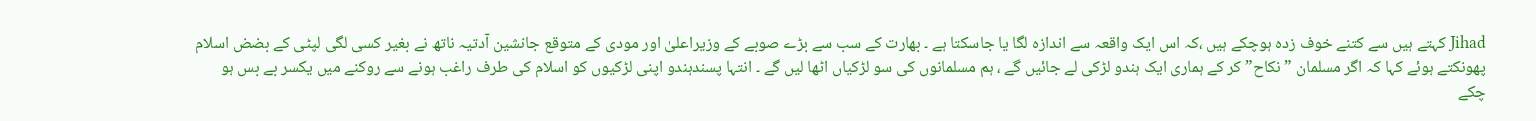Jihad کہتے ہیں سے کتنے خوف زدہ ہوچکے ہیں ،کہ اس ایک واقعہ سے اندازہ لگا یا جاسکتا ہے ۔ بھارت کے سب سے بڑے صوبے کے وزیراعلیٰ اور مودی کے متوقع جانشین آدتیہ ناتھ نے بغیر کسی لگی لپٹی کے بضض اسلام پھونکتے ہوئے کہا کہ اگر مسلمان ” نکاح” کر کے ہماری ایک ہندو لڑکی لے جائیں گے ، ہم مسلمانوں کی سو لڑکیاں اٹھا لیں گے ۔ انتہا پسندہندو اپنی لڑکیوں کو اسلام کی طرف راغب ہونے سے روکنے میں یکسر بے بس ہو چکے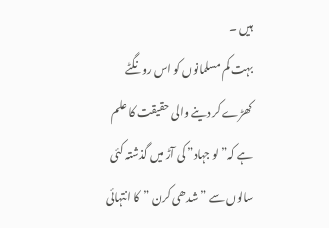ہیں ۔
بہت کم مسلمانوں کو اس رونگٹے کھڑے کر دینے والی حقیقت کا علم ہے کہ” لو جہاد” کی آڑ میں گذشتہ کئی سالوں سے ”شدھی کرن ”کا انتہائی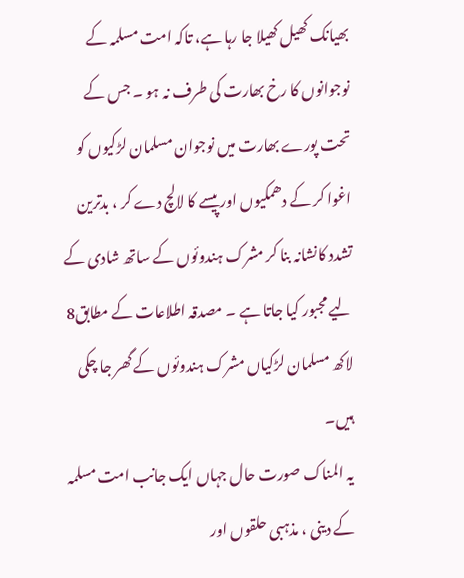بھیانک کھیل کھیلا جا رہا ہے، تاکہ امت مسلمہ کے نوجوانوں کا رخ بھارت کی طرف نہ ہو ۔ جس کے تحت پورے بھارت میں نوجوان مسلمان لڑکیوں کو اغوا کر کے دھمکیوں اور پیسے کا لالچ دے کر ، بدترین تشدد کانشانہ بنا کر مشرک ہندوئوں کے ساتھ شادی کے لیے مجبور کیا جاتا ہے ۔ مصدقہ اطلاعات کے مطابق8 لاکھ مسلمان لڑکیاں مشرک ہندوئوں کے گھر جا چکی ہیں۔
یہ المناک صورت حال جہاں ایک جانب امت مسلمہ کے دینی ، مذہبی حلقوں اور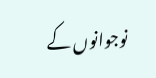نوجوانوں کے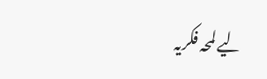لیے لمحہ فکریہ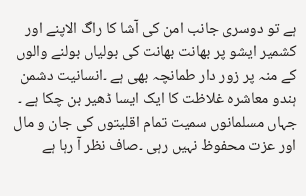ہے تو دوسری جانب امن کی آشا کا راگ الاپنے اور کشمیر ایشو پر بھانت بھانت کی بولیاں بولنے والوں کے منہ پر زور دار طمانچہ بھی ہے ۔انسانیت دشمن ہندو معاشرہ غلاظت کا ایک ایسا ڈھیر بن چکا ہے ۔ جہاں مسلمانوں سمیت تمام اقلیتوں کی جان و مال اور عزت محفوظ نہیں رہی ۔صاف نظر آ رہا ہے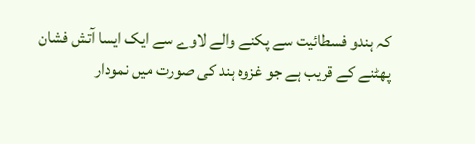کہ ہندو فسطائیت سے پکنے والے لاوے سے ایک ایسا آتش فشان پھٹنے کے قریب ہے جو غزوہ ہند کی صورت میں نمودار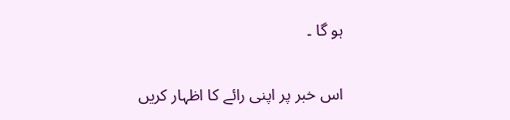ہو گا ۔

اس خبر پر اپنی رائے کا اظہار کریں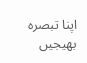اپنا تبصرہ بھیجیں